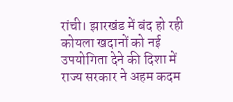रांची। झारखंड में बंद हो रही कोयला खदानों को नई उपयोगिता देने की दिशा में राज्य सरकार ने अहम कदम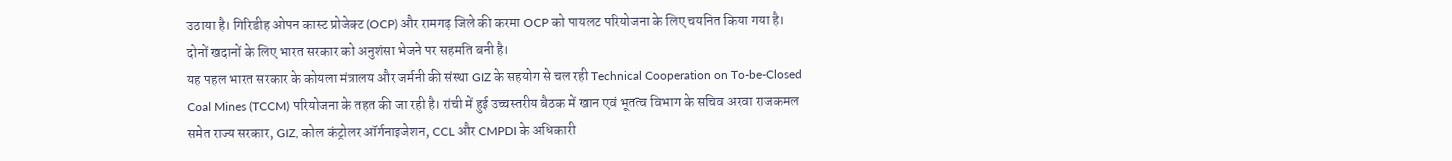उठाया है। गिरिडीह ओपन कास्ट प्रोजेक्ट (OCP) और रामगढ़ जिले की करमा OCP को पायलट परियोजना के लिए चयनित किया गया है। दोनों खदानों के लिए भारत सरकार को अनुशंसा भेजने पर सहमति बनी है।
यह पहल भारत सरकार के कोयला मंत्रालय और जर्मनी की संस्था GIZ के सहयोग से चल रही Technical Cooperation on To-be-Closed Coal Mines (TCCM) परियोजना के तहत की जा रही है। रांची में हुई उच्चस्तरीय बैठक में खान एवं भूतत्व विभाग के सचिव अरवा राजकमल समेत राज्य सरकार, GIZ, कोल कंट्रोलर ऑर्गनाइजेशन, CCL और CMPDI के अधिकारी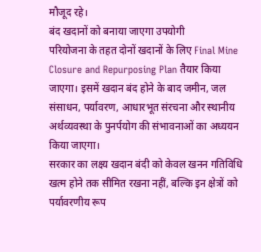मौजूद रहे।
बंद खदानों को बनाया जाएगा उपयोगी
परियोजना के तहत दोनों खदानों के लिए Final Mine Closure and Repurposing Plan तैयार किया जाएगा। इसमें खदान बंद होने के बाद जमीन, जल संसाधन, पर्यावरण, आधारभूत संरचना और स्थानीय अर्थव्यवस्था के पुनर्पयोग की संभावनाओं का अध्ययन किया जाएगा।
सरकार का लक्ष्य खदान बंदी को केवल खनन गतिविधि खत्म होने तक सीमित रखना नहीं, बल्कि इन क्षेत्रों को पर्यावरणीय रूप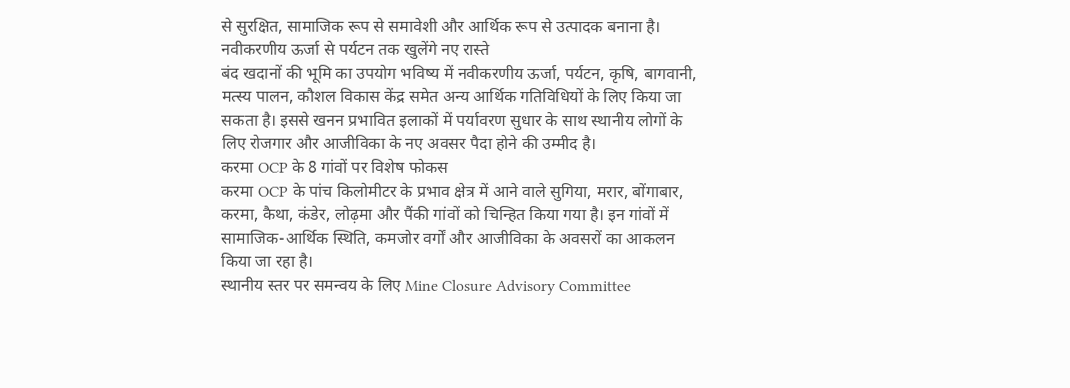से सुरक्षित, सामाजिक रूप से समावेशी और आर्थिक रूप से उत्पादक बनाना है।
नवीकरणीय ऊर्जा से पर्यटन तक खुलेंगे नए रास्ते
बंद खदानों की भूमि का उपयोग भविष्य में नवीकरणीय ऊर्जा, पर्यटन, कृषि, बागवानी, मत्स्य पालन, कौशल विकास केंद्र समेत अन्य आर्थिक गतिविधियों के लिए किया जा सकता है। इससे खनन प्रभावित इलाकों में पर्यावरण सुधार के साथ स्थानीय लोगों के लिए रोजगार और आजीविका के नए अवसर पैदा होने की उम्मीद है।
करमा OCP के 8 गांवों पर विशेष फोकस
करमा OCP के पांच किलोमीटर के प्रभाव क्षेत्र में आने वाले सुगिया, मरार, बोंगाबार, करमा, कैथा, कंडेर, लोढ़मा और पैंकी गांवों को चिन्हित किया गया है। इन गांवों में सामाजिक-आर्थिक स्थिति, कमजोर वर्गों और आजीविका के अवसरों का आकलन किया जा रहा है।
स्थानीय स्तर पर समन्वय के लिए Mine Closure Advisory Committee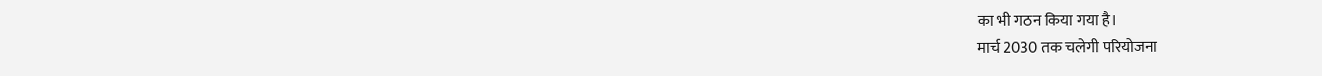का भी गठन किया गया है।
मार्च 2030 तक चलेगी परियोजना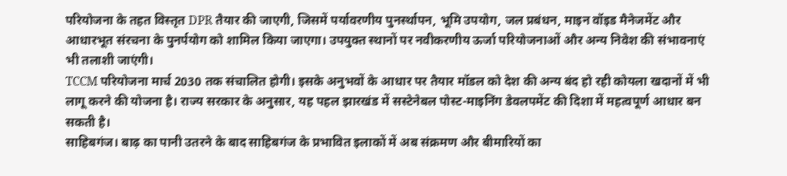परियोजना के तहत विस्तृत DPR तैयार की जाएगी, जिसमें पर्यावरणीय पुनर्स्थापन, भूमि उपयोग, जल प्रबंधन, माइन वॉइड मैनेजमेंट और आधारभूत संरचना के पुनर्पयोग को शामिल किया जाएगा। उपयुक्त स्थानों पर नवीकरणीय ऊर्जा परियोजनाओं और अन्य निवेश की संभावनाएं भी तलाशी जाएंगी।
TCCM परियोजना मार्च 2030 तक संचालित होगी। इसके अनुभवों के आधार पर तैयार मॉडल को देश की अन्य बंद हो रही कोयला खदानों में भी लागू करने की योजना है। राज्य सरकार के अनुसार, यह पहल झारखंड में सस्टेनेबल पोस्ट-माइनिंग डेवलपमेंट की दिशा में महत्वपूर्ण आधार बन सकती है।
साहिबगंज। बाढ़ का पानी उतरने के बाद साहिबगंज के प्रभावित इलाकों में अब संक्रमण और बीमारियों का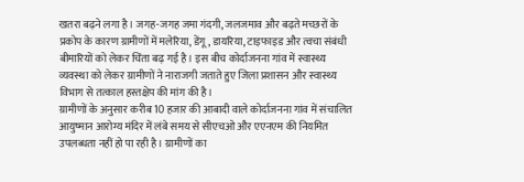खतरा बढ़ने लगा है। जगह-जगह जमा गंदगी, जलजमाव और बढ़ते मच्छरों के प्रकोप के कारण ग्रामीणों में मलेरिया, डेंगू, डायरिया, टाइफाइड और त्वचा संबंधी बीमारियों को लेकर चिंता बढ़ गई है। इस बीच कोर्दाजनना गांव में स्वास्थ्य व्यवस्था को लेकर ग्रामीणों ने नाराजगी जताते हुए जिला प्रशासन और स्वास्थ्य विभाग से तत्काल हस्तक्षेप की मांग की है।
ग्रामीणों के अनुसार करीब 10 हजार की आबादी वाले कोर्दाजनना गांव में संचालित आयुष्मान आरोग्य मंदिर में लंबे समय से सीएचओ और एएनएम की नियमित उपलब्धता नहीं हो पा रही है। ग्रामीणों का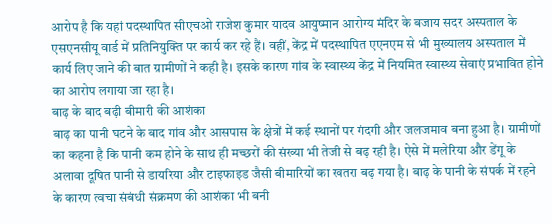आरोप है कि यहां पदस्थापित सीएचओ राजेश कुमार यादव आयुष्मान आरोग्य मंदिर के बजाय सदर अस्पताल के एसएनसीयू वार्ड में प्रतिनियुक्ति पर कार्य कर रहे हैं। वहीं, केंद्र में पदस्थापित एएनएम से भी मुख्यालय अस्पताल में कार्य लिए जाने की बात ग्रामीणों ने कही है। इसके कारण गांव के स्वास्थ्य केंद्र में नियमित स्वास्थ्य सेवाएं प्रभावित होने का आरोप लगाया जा रहा है।
बाढ़ के बाद बढ़ी बीमारी की आशंका
बाढ़ का पानी घटने के बाद गांव और आसपास के क्षेत्रों में कई स्थानों पर गंदगी और जलजमाव बना हुआ है। ग्रामीणों का कहना है कि पानी कम होने के साथ ही मच्छरों की संख्या भी तेजी से बढ़ रही है। ऐसे में मलेरिया और डेंगू के अलावा दूषित पानी से डायरिया और टाइफाइड जैसी बीमारियों का खतरा बढ़ गया है। बाढ़ के पानी के संपर्क में रहने के कारण त्वचा संबंधी संक्रमण की आशंका भी बनी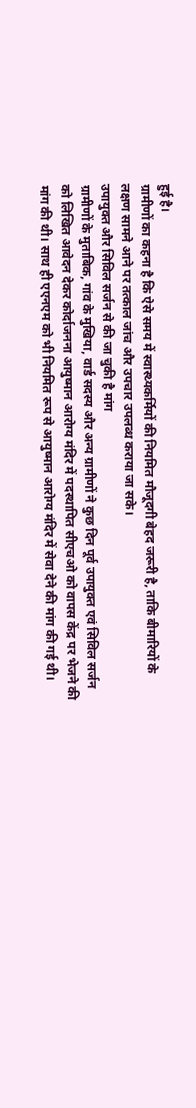हुई है।
ग्रामीणों का कहना है कि ऐसे समय में स्वास्थ्यकर्मियों की नियमित मौजूदगी बेहद जरूरी है, ताकि बीमारियों के लक्षण सामने आने पर तत्काल जांच और उपचार उपलब्ध कराया जा सके।
उपायुक्त और सिविल सर्जन से की जा चुकी है मांग
ग्रामीणों के मुताबिक, गांव के मुखिया, वार्ड सदस्य और अन्य ग्रामीणों ने कुछ दिन पूर्व उपायुक्त एवं सिविल सर्जन को लिखित आवेदन देकर कोर्दाजनना आयुष्मान आरोग्य मंदिर में पदस्थापित सीएचओ को वापस केंद्र पर भेजने की मांग की थी। साथ ही एएनएम को भी नियमित रूप से आयुष्मान आरोग्य मंदिर में सेवा देने की मांग की गई थी।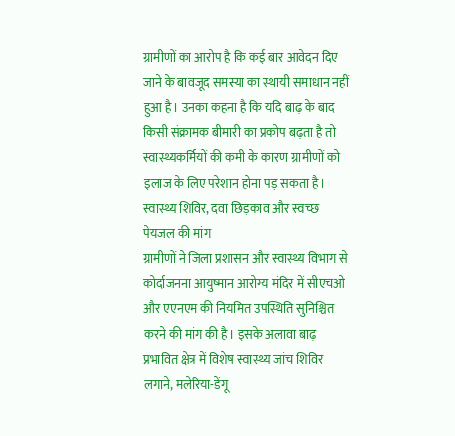ग्रामीणों का आरोप है कि कई बार आवेदन दिए जाने के बावजूद समस्या का स्थायी समाधान नहीं हुआ है। उनका कहना है कि यदि बाढ़ के बाद किसी संक्रामक बीमारी का प्रकोप बढ़ता है तो स्वास्थ्यकर्मियों की कमी के कारण ग्रामीणों को इलाज के लिए परेशान होना पड़ सकता है।
स्वास्थ्य शिविर, दवा छिड़काव और स्वच्छ पेयजल की मांग
ग्रामीणों ने जिला प्रशासन और स्वास्थ्य विभाग से कोर्दाजनना आयुष्मान आरोग्य मंदिर में सीएचओ और एएनएम की नियमित उपस्थिति सुनिश्चित करने की मांग की है। इसके अलावा बाढ़ प्रभावित क्षेत्र में विशेष स्वास्थ्य जांच शिविर लगाने, मलेरिया-डेंगू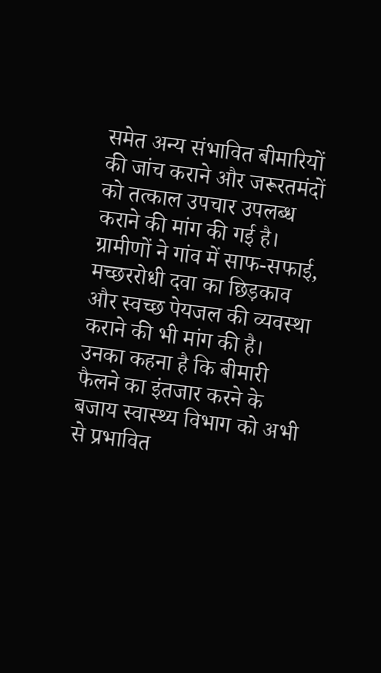समेत अन्य संभावित बीमारियों की जांच कराने और जरूरतमंदों को तत्काल उपचार उपलब्ध कराने की मांग की गई है।
ग्रामीणों ने गांव में साफ-सफाई, मच्छररोधी दवा का छिड़काव और स्वच्छ पेयजल की व्यवस्था कराने की भी मांग की है। उनका कहना है कि बीमारी फैलने का इंतजार करने के बजाय स्वास्थ्य विभाग को अभी से प्रभावित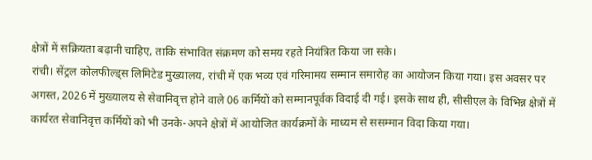क्षेत्रों में सक्रियता बढ़ानी चाहिए, ताकि संभावित संक्रमण को समय रहते नियंत्रित किया जा सके।
रांची। सेंट्रल कोलफील्ड्स लिमिटेड मुख्यालय, रांची में एक भव्य एवं गरिमामय सम्मान समारोह का आयोजन किया गया। इस अवसर पर अगस्त, 2026 में मुख्यालय से सेवानिवृत्त होने वाले 06 कर्मियों को सम्मानपूर्वक विदाई दी गई। इसके साथ ही, सीसीएल के विभिन्न क्षेत्रों में कार्यरत सेवानिवृत्त कर्मियों को भी उनके-अपने क्षेत्रों में आयोजित कार्यक्रमों के माध्यम से ससम्मान विदा किया गया।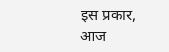इस प्रकार, आज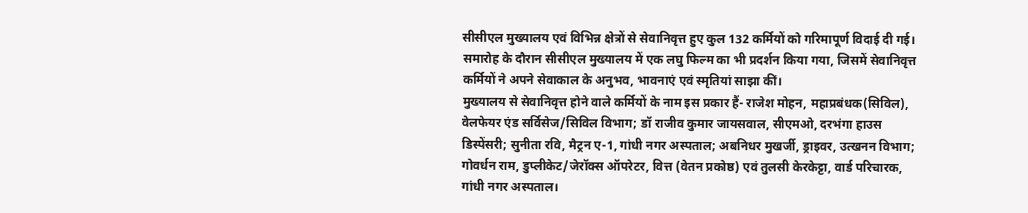सीसीएल मुख्यालय एवं विभिन्न क्षेत्रों से सेवानिवृत्त हुए कुल 132 कर्मियों को गरिमापूर्ण विदाई दी गई।
समारोह के दौरान सीसीएल मुख्यालय में एक लघु फिल्म का भी प्रदर्शन किया गया, जिसमें सेवानिवृत्त कर्मियों ने अपने सेवाकाल के अनुभव, भावनाएं एवं स्मृतियां साझा कीं।
मुख्यालय से सेवानिवृत्त होने वाले कर्मियों के नाम इस प्रकार हैं- राजेश मोहन, महाप्रबंधक(सिविल), वेलफेयर एंड सर्विसेज/सिविल विभाग; डॉ राजीव कुमार जायसवाल, सीएमओ, दरभंगा हाउस डिस्पेंसरी; सुनीता रवि, मैट्रन ए-1, गांधी नगर अस्पताल; अबनिधर मुखर्जी, ड्राइवर, उत्खनन विभाग; गोवर्धन राम, डुप्लीकेट/जेरॉक्स ऑपरेटर, वित्त (वेतन प्रकोष्ठ) एवं तुलसी केरकेट्टा, वार्ड परिचारक, गांधी नगर अस्पताल।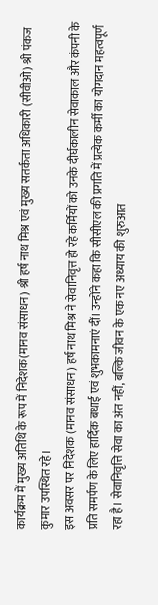कार्यक्रम में मुख्य अतिथि के रूप में निदेशक(मानव संसाधन) श्री हर्ष नाथ मिश्र एवं मुख्य सतर्कता अधिकारी (सीवीओ) श्री पंकज कुमार उपस्थित रहे।
इस अवसर पर निदेशक (मानव संसाधन) हर्ष नाथ मिश्र ने सेवानिवृत्त हो रहे कर्मियों को उनके दीर्घकालीन सेवाकाल और कंपनी के प्रति समर्पण के लिए हार्दिक बधाई एवं शुभकामनाएं दीं। उन्होंने कहा कि सीसीएल की प्रगति में प्रत्येक कर्मी का योगदान महत्वपूर्ण रहा है। सेवानिवृत्ति सेवा का अंत नहीं, बल्कि जीवन के एक नए अध्याय की शुरुआत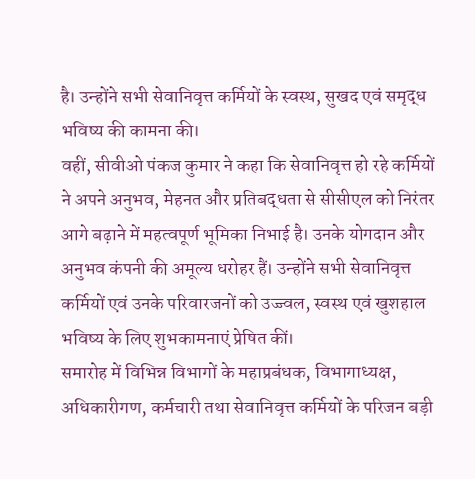है। उन्होंने सभी सेवानिवृत्त कर्मियों के स्वस्थ, सुखद एवं समृद्ध भविष्य की कामना की।
वहीं, सीवीओ पंकज कुमार ने कहा कि सेवानिवृत्त हो रहे कर्मियों ने अपने अनुभव, मेहनत और प्रतिबद्धता से सीसीएल को निरंतर आगे बढ़ाने में महत्वपूर्ण भूमिका निभाई है। उनके योगदान और अनुभव कंपनी की अमूल्य धरोहर हैं। उन्होंने सभी सेवानिवृत्त कर्मियों एवं उनके परिवारजनों को उज्ज्वल, स्वस्थ एवं खुशहाल भविष्य के लिए शुभकामनाएं प्रेषित कीं।
समारोह में विभिन्न विभागों के महाप्रबंधक, विभागाध्यक्ष, अधिकारीगण, कर्मचारी तथा सेवानिवृत्त कर्मियों के परिजन बड़ी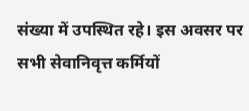संख्या में उपस्थित रहे। इस अवसर पर सभी सेवानिवृत्त कर्मियों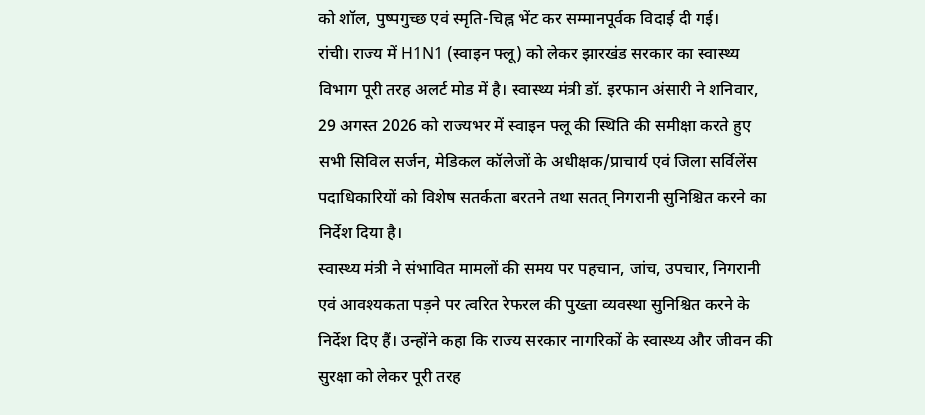को शॉल, पुष्पगुच्छ एवं स्मृति-चिह्न भेंट कर सम्मानपूर्वक विदाई दी गई।
रांची। राज्य में H1N1 (स्वाइन फ्लू) को लेकर झारखंड सरकार का स्वास्थ्य विभाग पूरी तरह अलर्ट मोड में है। स्वास्थ्य मंत्री डॉ. इरफान अंसारी ने शनिवार, 29 अगस्त 2026 को राज्यभर में स्वाइन फ्लू की स्थिति की समीक्षा करते हुए सभी सिविल सर्जन, मेडिकल कॉलेजों के अधीक्षक/प्राचार्य एवं जिला सर्विलेंस पदाधिकारियों को विशेष सतर्कता बरतने तथा सतत् निगरानी सुनिश्चित करने का निर्देश दिया है।
स्वास्थ्य मंत्री ने संभावित मामलों की समय पर पहचान, जांच, उपचार, निगरानी एवं आवश्यकता पड़ने पर त्वरित रेफरल की पुख्ता व्यवस्था सुनिश्चित करने के निर्देश दिए हैं। उन्होंने कहा कि राज्य सरकार नागरिकों के स्वास्थ्य और जीवन की सुरक्षा को लेकर पूरी तरह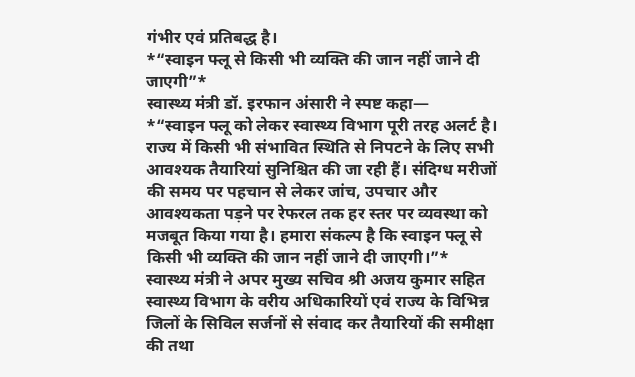गंभीर एवं प्रतिबद्ध है।
*“स्वाइन फ्लू से किसी भी व्यक्ति की जान नहीं जाने दी जाएगी”*
स्वास्थ्य मंत्री डॉ. इरफान अंसारी ने स्पष्ट कहा—
*“स्वाइन फ्लू को लेकर स्वास्थ्य विभाग पूरी तरह अलर्ट है। राज्य में किसी भी संभावित स्थिति से निपटने के लिए सभी आवश्यक तैयारियां सुनिश्चित की जा रही हैं। संदिग्ध मरीजों की समय पर पहचान से लेकर जांच, उपचार और आवश्यकता पड़ने पर रेफरल तक हर स्तर पर व्यवस्था को मजबूत किया गया है। हमारा संकल्प है कि स्वाइन फ्लू से किसी भी व्यक्ति की जान नहीं जाने दी जाएगी।”*
स्वास्थ्य मंत्री ने अपर मुख्य सचिव श्री अजय कुमार सहित स्वास्थ्य विभाग के वरीय अधिकारियों एवं राज्य के विभिन्न जिलों के सिविल सर्जनों से संवाद कर तैयारियों की समीक्षा की तथा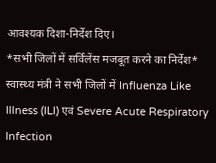आवश्यक दिशा-निर्देश दिए।
*सभी जिलों में सर्विलेंस मजबूत करने का निर्देश*
स्वास्थ्य मंत्री ने सभी जिलों में Influenza Like Illness (ILI) एवं Severe Acute Respiratory Infection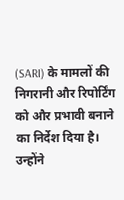(SARI) के मामलों की निगरानी और रिपोर्टिंग को और प्रभावी बनाने का निर्देश दिया है। उन्होंने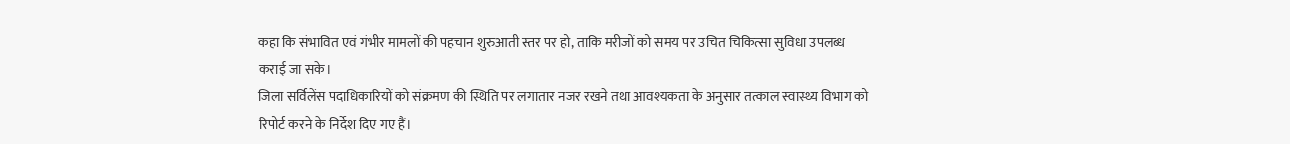कहा कि संभावित एवं गंभीर मामलों की पहचान शुरुआती स्तर पर हो, ताकि मरीजों को समय पर उचित चिकित्सा सुविधा उपलब्ध कराई जा सके।
जिला सर्विलेंस पदाधिकारियों को संक्रमण की स्थिति पर लगातार नजर रखने तथा आवश्यकता के अनुसार तत्काल स्वास्थ्य विभाग को रिपोर्ट करने के निर्देश दिए गए हैं।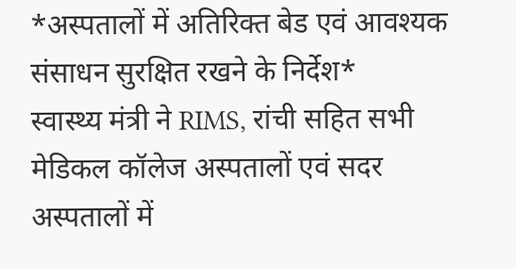*अस्पतालों में अतिरिक्त बेड एवं आवश्यक संसाधन सुरक्षित रखने के निर्देश*
स्वास्थ्य मंत्री ने RIMS, रांची सहित सभी मेडिकल कॉलेज अस्पतालों एवं सदर अस्पतालों में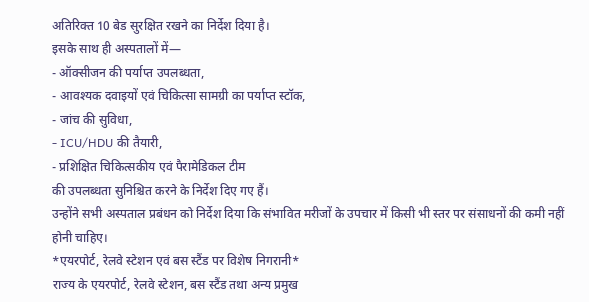अतिरिक्त 10 बेड सुरक्षित रखने का निर्देश दिया है।
इसके साथ ही अस्पतालों में—
- ऑक्सीजन की पर्याप्त उपलब्धता,
- आवश्यक दवाइयों एवं चिकित्सा सामग्री का पर्याप्त स्टॉक,
- जांच की सुविधा,
- ICU/HDU की तैयारी,
- प्रशिक्षित चिकित्सकीय एवं पैरामेडिकल टीम
की उपलब्धता सुनिश्चित करने के निर्देश दिए गए हैं।
उन्होंने सभी अस्पताल प्रबंधन को निर्देश दिया कि संभावित मरीजों के उपचार में किसी भी स्तर पर संसाधनों की कमी नहीं होनी चाहिए।
*एयरपोर्ट, रेलवे स्टेशन एवं बस स्टैंड पर विशेष निगरानी*
राज्य के एयरपोर्ट, रेलवे स्टेशन, बस स्टैंड तथा अन्य प्रमुख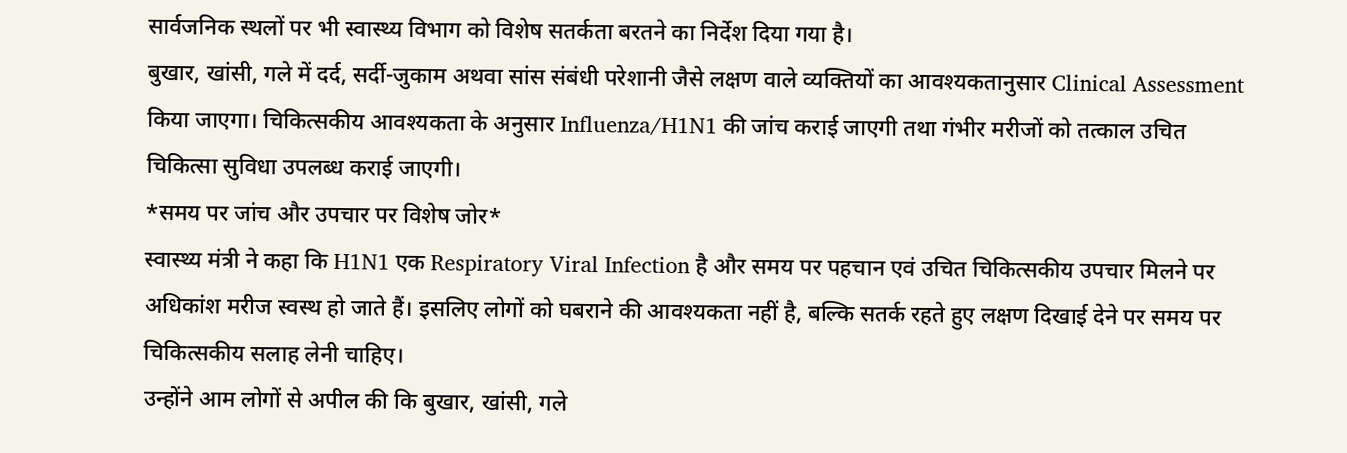सार्वजनिक स्थलों पर भी स्वास्थ्य विभाग को विशेष सतर्कता बरतने का निर्देश दिया गया है।
बुखार, खांसी, गले में दर्द, सर्दी-जुकाम अथवा सांस संबंधी परेशानी जैसे लक्षण वाले व्यक्तियों का आवश्यकतानुसार Clinical Assessment किया जाएगा। चिकित्सकीय आवश्यकता के अनुसार Influenza/H1N1 की जांच कराई जाएगी तथा गंभीर मरीजों को तत्काल उचित चिकित्सा सुविधा उपलब्ध कराई जाएगी।
*समय पर जांच और उपचार पर विशेष जोर*
स्वास्थ्य मंत्री ने कहा कि H1N1 एक Respiratory Viral Infection है और समय पर पहचान एवं उचित चिकित्सकीय उपचार मिलने पर अधिकांश मरीज स्वस्थ हो जाते हैं। इसलिए लोगों को घबराने की आवश्यकता नहीं है, बल्कि सतर्क रहते हुए लक्षण दिखाई देने पर समय पर चिकित्सकीय सलाह लेनी चाहिए।
उन्होंने आम लोगों से अपील की कि बुखार, खांसी, गले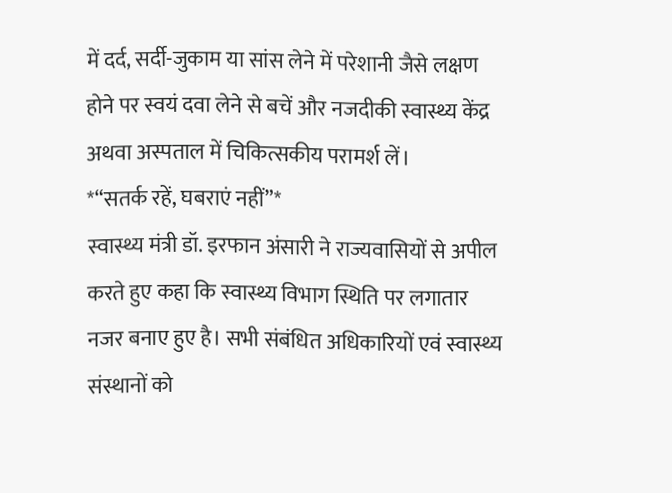में दर्द, सर्दी-जुकाम या सांस लेने में परेशानी जैसे लक्षण होने पर स्वयं दवा लेने से बचें और नजदीकी स्वास्थ्य केंद्र अथवा अस्पताल में चिकित्सकीय परामर्श लें।
*“सतर्क रहें, घबराएं नहीं”*
स्वास्थ्य मंत्री डॉ. इरफान अंसारी ने राज्यवासियों से अपील करते हुए कहा कि स्वास्थ्य विभाग स्थिति पर लगातार नजर बनाए हुए है। सभी संबंधित अधिकारियों एवं स्वास्थ्य संस्थानों को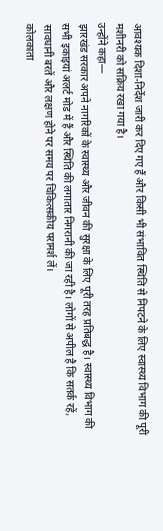आवश्यक दिशा-निर्देश जारी कर दिए गए हैं और किसी भी संभावित स्थिति से निपटने के लिए स्वास्थ्य विभाग की पूरी मशीनरी को सक्रिय रखा गया है।
उन्होंने कहा—
झारखंड सरकार अपने नागरिकों के स्वास्थ्य और जीवन की सुरक्षा के लिए पूरी तरह प्रतिबद्ध है। स्वास्थ्य विभाग की सभी इकाइयां अलर्ट मोड में हैं और स्थिति की लगातार निगरानी की जा रही है। लोगों से अपील है कि सतर्क रहें, सावधानी बरतें और लक्षण होने पर समय पर चिकित्सकीय परामर्श लें।
कोलकाता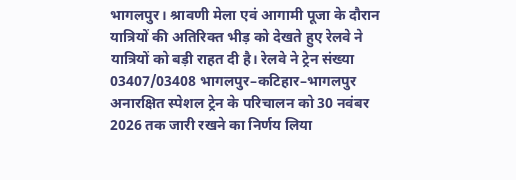भागलपुर। श्रावणी मेला एवं आगामी पूजा के दौरान यात्रियों की अतिरिक्त भीड़ को देखते हुए रेलवे ने यात्रियों को बड़ी राहत दी है। रेलवे ने ट्रेन संख्या 03407/03408 भागलपुर–कटिहार–भागलपुर अनारक्षित स्पेशल ट्रेन के परिचालन को 30 नवंबर 2026 तक जारी रखने का निर्णय लिया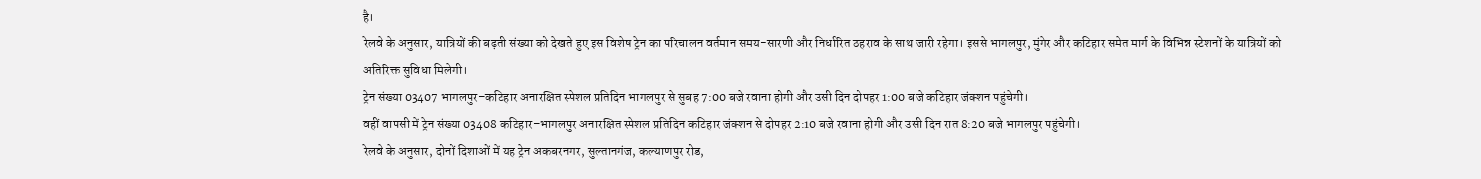है।
रेलवे के अनुसार, यात्रियों की बढ़ती संख्या को देखते हुए इस विशेष ट्रेन का परिचालन वर्तमान समय-सारणी और निर्धारित ठहराव के साथ जारी रहेगा। इससे भागलपुर, मुंगेर और कटिहार समेत मार्ग के विभिन्न स्टेशनों के यात्रियों को अतिरिक्त सुविधा मिलेगी।
ट्रेन संख्या 03407 भागलपुर–कटिहार अनारक्षित स्पेशल प्रतिदिन भागलपुर से सुबह 7:00 बजे रवाना होगी और उसी दिन दोपहर 1:00 बजे कटिहार जंक्शन पहुंचेगी।
वहीं वापसी में ट्रेन संख्या 03408 कटिहार–भागलपुर अनारक्षित स्पेशल प्रतिदिन कटिहार जंक्शन से दोपहर 2:10 बजे रवाना होगी और उसी दिन रात 8:20 बजे भागलपुर पहुंचेगी।
रेलवे के अनुसार, दोनों दिशाओं में यह ट्रेन अकबरनगर, सुल्तानगंज, कल्याणपुर रोड,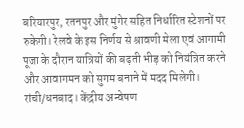बरियारपुर, रतनपुर और मुंगेर सहित निर्धारित स्टेशनों पर रुकेगी। रेलवे के इस निर्णय से श्रावणी मेला एवं आगामी पूजा के दौरान यात्रियों की बढ़ती भीड़ को नियंत्रित करने और आवागमन को सुगम बनाने में मदद मिलेगी।
रांची/धनबाद। केंद्रीय अन्वेषण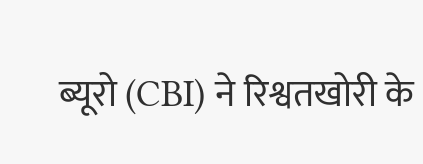ब्यूरो (CBI) ने रिश्वतखोरी के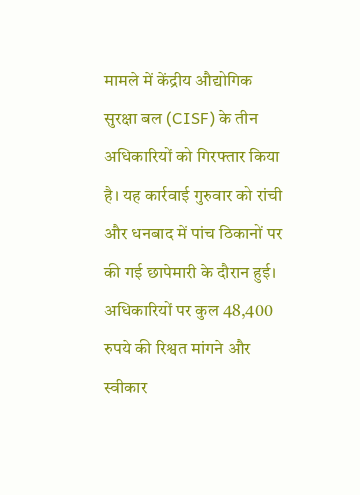मामले में केंद्रीय औद्योगिक सुरक्षा बल (CISF) के तीन अधिकारियों को गिरफ्तार किया है। यह कार्रवाई गुरुवार को रांची और धनबाद में पांच ठिकानों पर की गई छापेमारी के दौरान हुई। अधिकारियों पर कुल 48,400 रुपये की रिश्वत मांगने और स्वीकार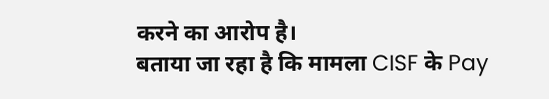करने का आरोप है।
बताया जा रहा है कि मामला CISF के Pay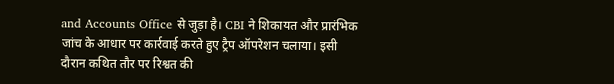and Accounts Office से जुड़ा है। CBI ने शिकायत और प्रारंभिक जांच के आधार पर कार्रवाई करते हुए ट्रैप ऑपरेशन चलाया। इसी दौरान कथित तौर पर रिश्वत की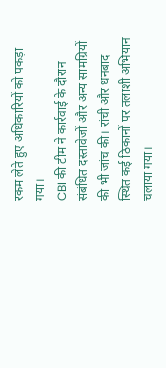रकम लेते हुए अधिकारियों को पकड़ा गया।
CBI की टीम ने कार्रवाई के दौरान संबंधित दस्तावेजों और अन्य सामग्रियों की भी जांच की। रांची और धनबाद स्थित कई ठिकानों पर तलाशी अभियान चलाया गया।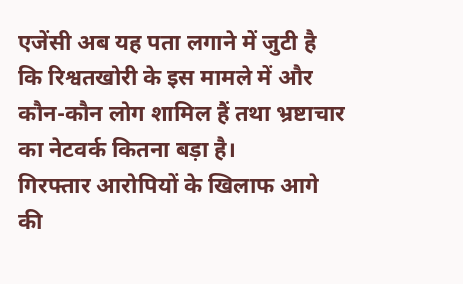एजेंसी अब यह पता लगाने में जुटी है कि रिश्वतखोरी के इस मामले में और कौन-कौन लोग शामिल हैं तथा भ्रष्टाचार का नेटवर्क कितना बड़ा है।
गिरफ्तार आरोपियों के खिलाफ आगे की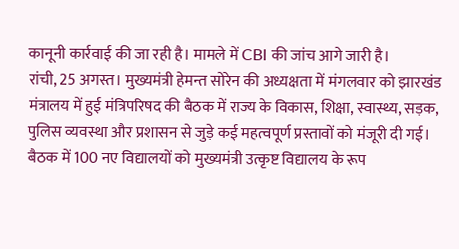कानूनी कार्रवाई की जा रही है। मामले में CBI की जांच आगे जारी है।
रांची, 25 अगस्त। मुख्यमंत्री हेमन्त सोरेन की अध्यक्षता में मंगलवार को झारखंड मंत्रालय में हुई मंत्रिपरिषद की बैठक में राज्य के विकास, शिक्षा, स्वास्थ्य, सड़क, पुलिस व्यवस्था और प्रशासन से जुड़े कई महत्वपूर्ण प्रस्तावों को मंजूरी दी गई। बैठक में 100 नए विद्यालयों को मुख्यमंत्री उत्कृष्ट विद्यालय के रूप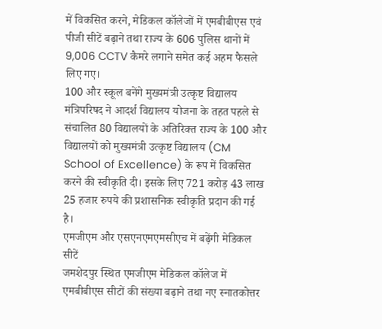में विकसित करने, मेडिकल कॉलेजों में एमबीबीएस एवं पीजी सीटें बढ़ाने तथा राज्य के 606 पुलिस थानों में 9,006 CCTV कैमरे लगाने समेत कई अहम फैसले लिए गए।
100 और स्कूल बनेंगे मुख्यमंत्री उत्कृष्ट विद्यालय
मंत्रिपरिषद ने आदर्श विद्यालय योजना के तहत पहले से संचालित 80 विद्यालयों के अतिरिक्त राज्य के 100 और विद्यालयों को मुख्यमंत्री उत्कृष्ट विद्यालय (CM School of Excellence) के रूप में विकसित करने की स्वीकृति दी। इसके लिए 721 करोड़ 43 लाख 25 हजार रुपये की प्रशासनिक स्वीकृति प्रदान की गई है।
एमजीएम और एसएनएमएमसीएच में बढ़ेंगी मेडिकल सीटें
जमशेदपुर स्थित एमजीएम मेडिकल कॉलेज में एमबीबीएस सीटों की संख्या बढ़ाने तथा नए स्नातकोत्तर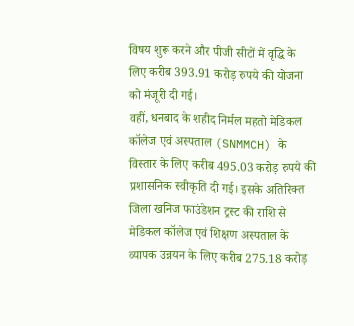विषय शुरू करने और पीजी सीटों में वृद्धि के लिए करीब 393.91 करोड़ रुपये की योजना को मंजूरी दी गई।
वहीं, धनबाद के शहीद निर्मल महतो मेडिकल कॉलेज एवं अस्पताल (SNMMCH) के विस्तार के लिए करीब 495.03 करोड़ रुपये की प्रशासनिक स्वीकृति दी गई। इसके अतिरिक्त जिला खनिज फाउंडेशन ट्रस्ट की राशि से मेडिकल कॉलेज एवं शिक्षण अस्पताल के व्यापक उन्नयन के लिए करीब 275.18 करोड़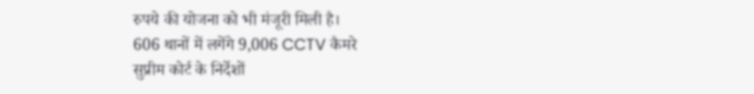रुपये की योजना को भी मंजूरी मिली है।
606 थानों में लगेंगे 9,006 CCTV कैमरे
सुप्रीम कोर्ट के निर्देशों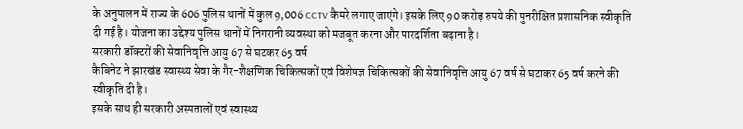के अनुपालन में राज्य के 606 पुलिस थानों में कुल 9,006 CCTV कैमरे लगाए जाएंगे। इसके लिए 90 करोड़ रुपये की पुनरीक्षित प्रशासनिक स्वीकृति दी गई है। योजना का उद्देश्य पुलिस थानों में निगरानी व्यवस्था को मजबूत करना और पारदर्शिता बढ़ाना है।
सरकारी डॉक्टरों की सेवानिवृत्ति आयु 67 से घटकर 65 वर्ष
कैबिनेट ने झारखंड स्वास्थ्य सेवा के गैर-शैक्षणिक चिकित्सकों एवं विशेषज्ञ चिकित्सकों की सेवानिवृत्ति आयु 67 वर्ष से घटाकर 65 वर्ष करने की स्वीकृति दी है।
इसके साथ ही सरकारी अस्पतालों एवं स्वास्थ्य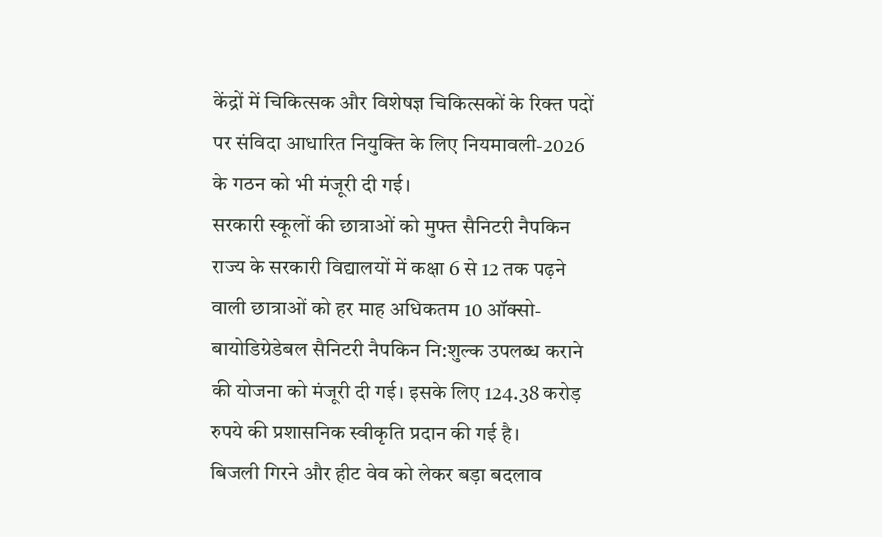केंद्रों में चिकित्सक और विशेषज्ञ चिकित्सकों के रिक्त पदों पर संविदा आधारित नियुक्ति के लिए नियमावली-2026 के गठन को भी मंजूरी दी गई।
सरकारी स्कूलों की छात्राओं को मुफ्त सैनिटरी नैपकिन
राज्य के सरकारी विद्यालयों में कक्षा 6 से 12 तक पढ़ने वाली छात्राओं को हर माह अधिकतम 10 ऑक्सो-बायोडिग्रेडेबल सैनिटरी नैपकिन नि:शुल्क उपलब्ध कराने की योजना को मंजूरी दी गई। इसके लिए 124.38 करोड़ रुपये की प्रशासनिक स्वीकृति प्रदान की गई है।
बिजली गिरने और हीट वेव को लेकर बड़ा बदलाव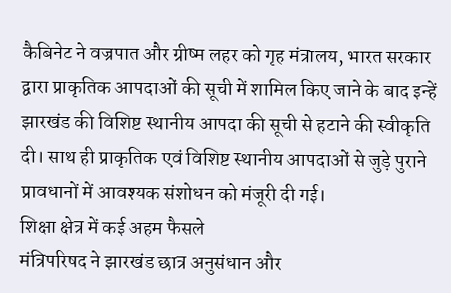कैबिनेट ने वज्रपात और ग्रीष्म लहर को गृह मंत्रालय, भारत सरकार द्वारा प्राकृतिक आपदाओं की सूची में शामिल किए जाने के बाद इन्हें झारखंड की विशिष्ट स्थानीय आपदा की सूची से हटाने की स्वीकृति दी। साथ ही प्राकृतिक एवं विशिष्ट स्थानीय आपदाओं से जुड़े पुराने प्रावधानों में आवश्यक संशोधन को मंजूरी दी गई।
शिक्षा क्षेत्र में कई अहम फैसले
मंत्रिपरिषद ने झारखंड छात्र अनुसंधान और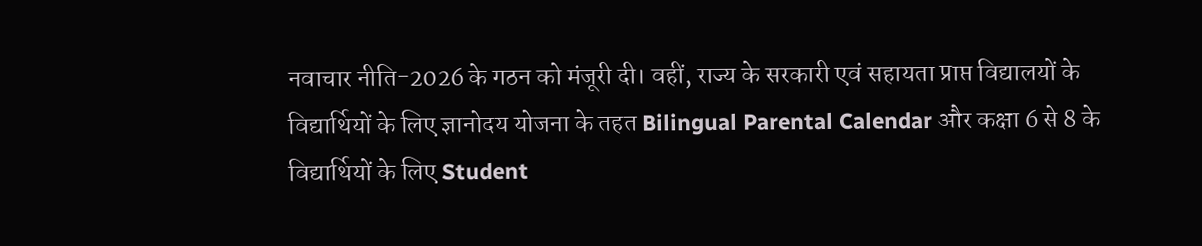नवाचार नीति-2026 के गठन को मंजूरी दी। वहीं, राज्य के सरकारी एवं सहायता प्राप्त विद्यालयों के विद्यार्थियों के लिए ज्ञानोदय योजना के तहत Bilingual Parental Calendar और कक्षा 6 से 8 के विद्यार्थियों के लिए Student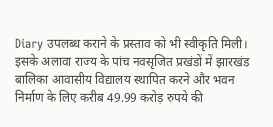Diary उपलब्ध कराने के प्रस्ताव को भी स्वीकृति मिली।
इसके अलावा राज्य के पांच नवसृजित प्रखंडों में झारखंड बालिका आवासीय विद्यालय स्थापित करने और भवन निर्माण के लिए करीब 49.99 करोड़ रुपये की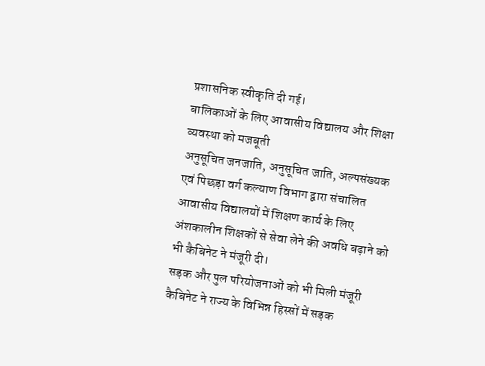प्रशासनिक स्वीकृति दी गई।
बालिकाओं के लिए आवासीय विद्यालय और शिक्षा व्यवस्था को मजबूती
अनुसूचित जनजाति, अनुसूचित जाति, अल्पसंख्यक एवं पिछड़ा वर्ग कल्याण विभाग द्वारा संचालित आवासीय विद्यालयों में शिक्षण कार्य के लिए अंशकालीन शिक्षकों से सेवा लेने की अवधि बढ़ाने को भी कैबिनेट ने मंजूरी दी।
सड़क और पुल परियोजनाओं को भी मिली मंजूरी
कैबिनेट ने राज्य के विभिन्न हिस्सों में सड़क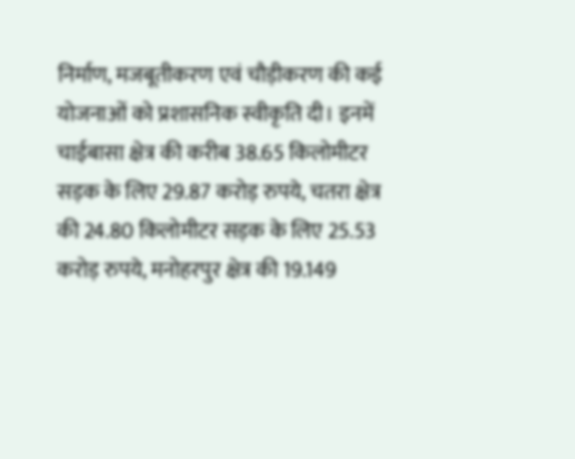निर्माण, मजबूतीकरण एवं चौड़ीकरण की कई योजनाओं को प्रशासनिक स्वीकृति दी। इनमें चाईबासा क्षेत्र की करीब 38.65 किलोमीटर सड़क के लिए 29.87 करोड़ रुपये, चतरा क्षेत्र की 24.80 किलोमीटर सड़क के लिए 25.53 करोड़ रुपये, मनोहरपुर क्षेत्र की 19.149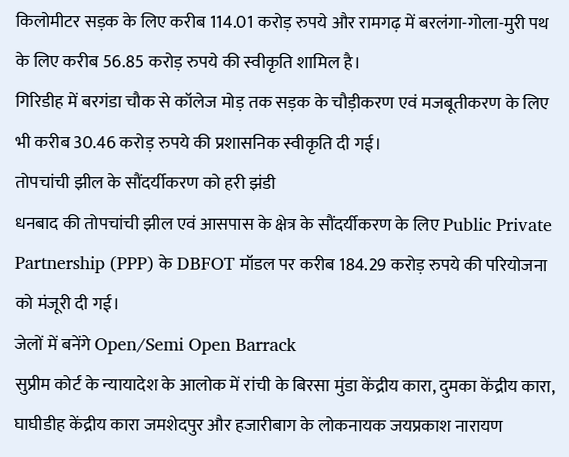किलोमीटर सड़क के लिए करीब 114.01 करोड़ रुपये और रामगढ़ में बरलंगा-गोला-मुरी पथ के लिए करीब 56.85 करोड़ रुपये की स्वीकृति शामिल है।
गिरिडीह में बरगंडा चौक से कॉलेज मोड़ तक सड़क के चौड़ीकरण एवं मजबूतीकरण के लिए भी करीब 30.46 करोड़ रुपये की प्रशासनिक स्वीकृति दी गई।
तोपचांची झील के सौंदर्यीकरण को हरी झंडी
धनबाद की तोपचांची झील एवं आसपास के क्षेत्र के सौंदर्यीकरण के लिए Public Private Partnership (PPP) के DBFOT मॉडल पर करीब 184.29 करोड़ रुपये की परियोजना को मंजूरी दी गई।
जेलों में बनेंगे Open/Semi Open Barrack
सुप्रीम कोर्ट के न्यायादेश के आलोक में रांची के बिरसा मुंडा केंद्रीय कारा, दुमका केंद्रीय कारा, घाघीडीह केंद्रीय कारा जमशेदपुर और हजारीबाग के लोकनायक जयप्रकाश नारायण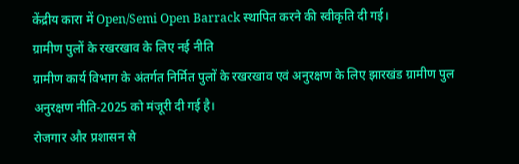केंद्रीय कारा में Open/Semi Open Barrack स्थापित करने की स्वीकृति दी गई।
ग्रामीण पुलों के रखरखाव के लिए नई नीति
ग्रामीण कार्य विभाग के अंतर्गत निर्मित पुलों के रखरखाव एवं अनुरक्षण के लिए झारखंड ग्रामीण पुल अनुरक्षण नीति-2025 को मंजूरी दी गई है।
रोजगार और प्रशासन से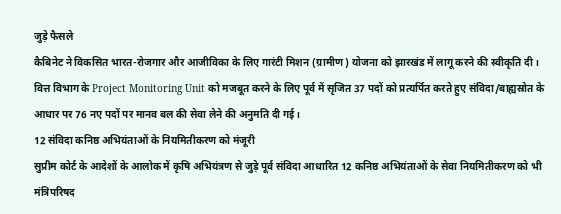जुड़े फैसले
कैबिनेट ने विकसित भारत-रोजगार और आजीविका के लिए गारंटी मिशन (ग्रामीण) योजना को झारखंड में लागू करने की स्वीकृति दी। वित्त विभाग के Project Monitoring Unit को मजबूत करने के लिए पूर्व में सृजित 37 पदों को प्रत्यर्पित करते हुए संविदा/बाह्यस्रोत के आधार पर 76 नए पदों पर मानव बल की सेवा लेने की अनुमति दी गई।
12 संविदा कनिष्ठ अभियंताओं के नियमितीकरण को मंजूरी
सुप्रीम कोर्ट के आदेशों के आलोक में कृषि अभियंत्रण से जुड़े पूर्व संविदा आधारित 12 कनिष्ठ अभियंताओं के सेवा नियमितीकरण को भी मंत्रिपरिषद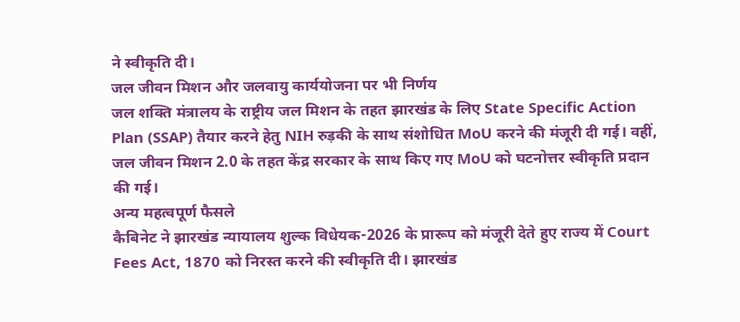ने स्वीकृति दी।
जल जीवन मिशन और जलवायु कार्ययोजना पर भी निर्णय
जल शक्ति मंत्रालय के राष्ट्रीय जल मिशन के तहत झारखंड के लिए State Specific Action Plan (SSAP) तैयार करने हेतु NIH रुड़की के साथ संशोधित MoU करने की मंजूरी दी गई। वहीं, जल जीवन मिशन 2.0 के तहत केंद्र सरकार के साथ किए गए MoU को घटनोत्तर स्वीकृति प्रदान की गई।
अन्य महत्वपूर्ण फैसले
कैबिनेट ने झारखंड न्यायालय शुल्क विधेयक-2026 के प्रारूप को मंजूरी देते हुए राज्य में Court Fees Act, 1870 को निरस्त करने की स्वीकृति दी। झारखंड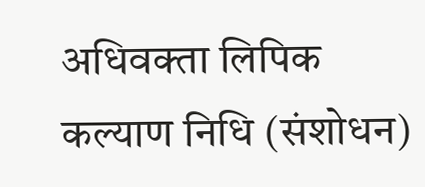अधिवक्ता लिपिक कल्याण निधि (संशोधन)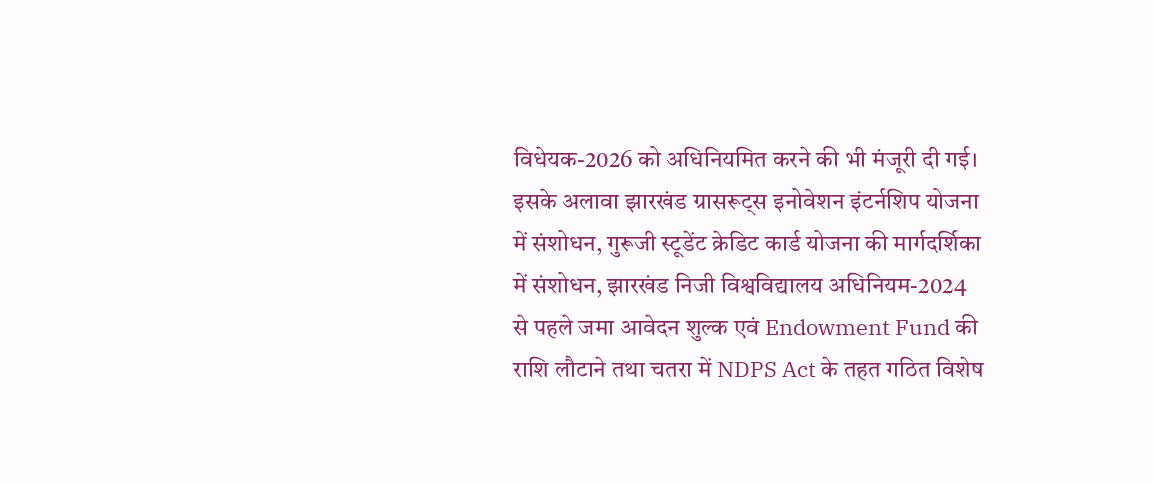विधेयक-2026 को अधिनियमित करने की भी मंजूरी दी गई।
इसके अलावा झारखंड ग्रासरूट्स इनोवेशन इंटर्नशिप योजना में संशोधन, गुरूजी स्टूडेंट क्रेडिट कार्ड योजना की मार्गदर्शिका में संशोधन, झारखंड निजी विश्वविद्यालय अधिनियम-2024 से पहले जमा आवेदन शुल्क एवं Endowment Fund की राशि लौटाने तथा चतरा में NDPS Act के तहत गठित विशेष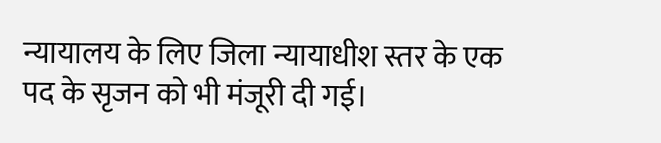न्यायालय के लिए जिला न्यायाधीश स्तर के एक पद के सृजन को भी मंजूरी दी गई।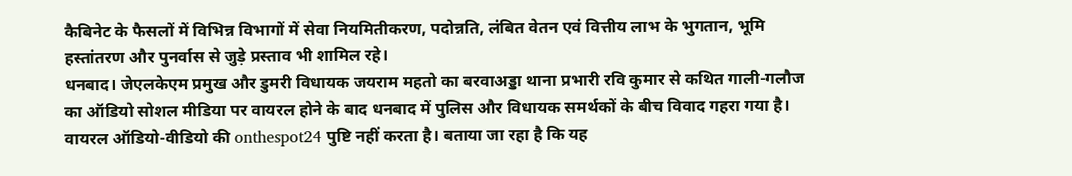कैबिनेट के फैसलों में विभिन्न विभागों में सेवा नियमितीकरण, पदोन्नति, लंबित वेतन एवं वित्तीय लाभ के भुगतान, भूमि हस्तांतरण और पुनर्वास से जुड़े प्रस्ताव भी शामिल रहे।
धनबाद। जेएलकेएम प्रमुख और डुमरी विधायक जयराम महतो का बरवाअड्डा थाना प्रभारी रवि कुमार से कथित गाली-गलौज का ऑडियो सोशल मीडिया पर वायरल होने के बाद धनबाद में पुलिस और विधायक समर्थकों के बीच विवाद गहरा गया है। वायरल ऑडियो-वीडियो की onthespot24 पुष्टि नहीं करता है। बताया जा रहा है कि यह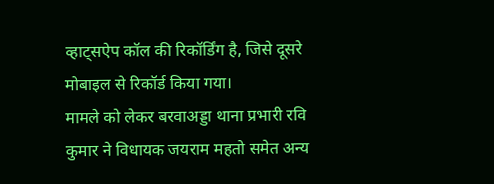व्हाट्सऐप कॉल की रिकॉर्डिंग है, जिसे दूसरे मोबाइल से रिकॉर्ड किया गया।
मामले को लेकर बरवाअड्डा थाना प्रभारी रवि कुमार ने विधायक जयराम महतो समेत अन्य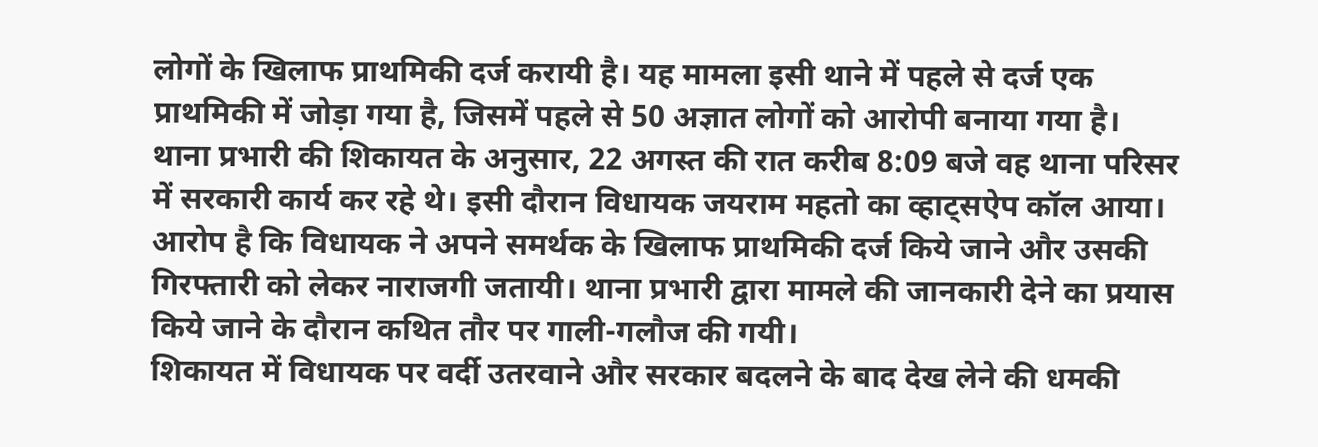लोगों के खिलाफ प्राथमिकी दर्ज करायी है। यह मामला इसी थाने में पहले से दर्ज एक प्राथमिकी में जोड़ा गया है, जिसमें पहले से 50 अज्ञात लोगों को आरोपी बनाया गया है।
थाना प्रभारी की शिकायत के अनुसार, 22 अगस्त की रात करीब 8:09 बजे वह थाना परिसर में सरकारी कार्य कर रहे थे। इसी दौरान विधायक जयराम महतो का व्हाट्सऐप कॉल आया। आरोप है कि विधायक ने अपने समर्थक के खिलाफ प्राथमिकी दर्ज किये जाने और उसकी गिरफ्तारी को लेकर नाराजगी जतायी। थाना प्रभारी द्वारा मामले की जानकारी देने का प्रयास किये जाने के दौरान कथित तौर पर गाली-गलौज की गयी।
शिकायत में विधायक पर वर्दी उतरवाने और सरकार बदलने के बाद देख लेने की धमकी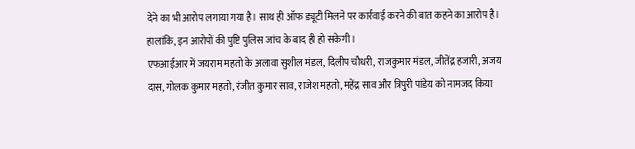देने का भी आरोप लगाया गया है। साथ ही ऑफ ड्यूटी मिलने पर कार्रवाई करने की बात कहने का आरोप है। हालांकि, इन आरोपों की पुष्टि पुलिस जांच के बाद ही हो सकेगी।
एफआईआर में जयराम महतो के अलावा सुशील मंडल, दिलीप चौधरी, राजकुमार मंडल, जीतेंद्र हजारी, अजय दास, गोलक कुमार महतो, रंजीत कुमार साव, राजेश महतो, महेंद्र साव और त्रिपुरी पांडेय को नामजद किया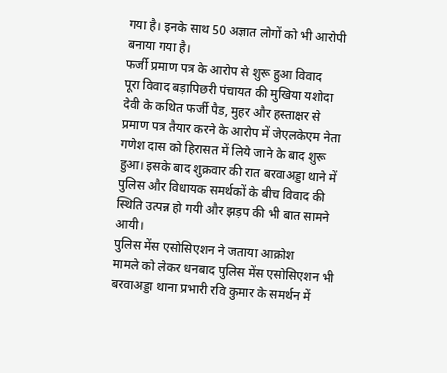गया है। इनके साथ 50 अज्ञात लोगों को भी आरोपी बनाया गया है।
फर्जी प्रमाण पत्र के आरोप से शुरू हुआ विवाद
पूरा विवाद बड़ापिछरी पंचायत की मुखिया यशोदा देवी के कथित फर्जी पैड, मुहर और हस्ताक्षर से प्रमाण पत्र तैयार करने के आरोप में जेएलकेएम नेता गणेश दास को हिरासत में लिये जाने के बाद शुरू हुआ। इसके बाद शुक्रवार की रात बरवाअड्डा थाने में पुलिस और विधायक समर्थकों के बीच विवाद की स्थिति उत्पन्न हो गयी और झड़प की भी बात सामने आयी।
पुलिस मेंस एसोसिएशन ने जताया आक्रोश
मामले को लेकर धनबाद पुलिस मेंस एसोसिएशन भी बरवाअड्डा थाना प्रभारी रवि कुमार के समर्थन में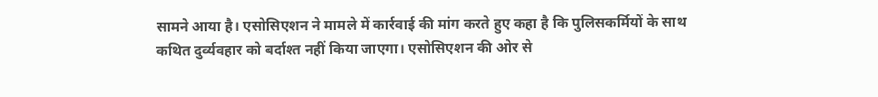सामने आया है। एसोसिएशन ने मामले में कार्रवाई की मांग करते हुए कहा है कि पुलिसकर्मियों के साथ कथित दुर्व्यवहार को बर्दाश्त नहीं किया जाएगा। एसोसिएशन की ओर से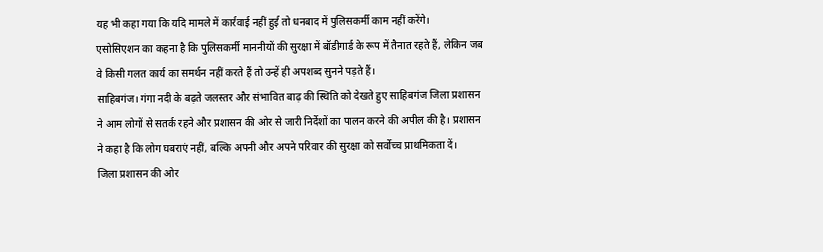यह भी कहा गया कि यदि मामले में कार्रवाई नहीं हुई तो धनबाद में पुलिसकर्मी काम नहीं करेंगे।
एसोसिएशन का कहना है कि पुलिसकर्मी माननीयों की सुरक्षा में बॉडीगार्ड के रूप में तैनात रहते हैं, लेकिन जब वे किसी गलत कार्य का समर्थन नहीं करते हैं तो उन्हें ही अपशब्द सुनने पड़ते हैं।
साहिबगंज। गंगा नदी के बढ़ते जलस्तर और संभावित बाढ़ की स्थिति को देखते हुए साहिबगंज जिला प्रशासन ने आम लोगों से सतर्क रहने और प्रशासन की ओर से जारी निर्देशों का पालन करने की अपील की है। प्रशासन ने कहा है कि लोग घबराएं नहीं, बल्कि अपनी और अपने परिवार की सुरक्षा को सर्वोच्च प्राथमिकता दें।
जिला प्रशासन की ओर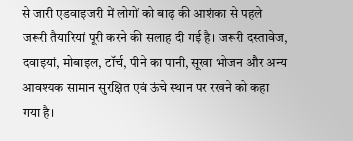से जारी एडवाइजरी में लोगों को बाढ़ की आशंका से पहले जरूरी तैयारियां पूरी करने की सलाह दी गई है। जरूरी दस्तावेज, दवाइयां, मोबाइल, टॉर्च, पीने का पानी, सूखा भोजन और अन्य आवश्यक सामान सुरक्षित एवं ऊंचे स्थान पर रखने को कहा गया है।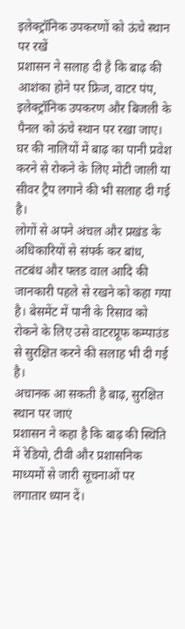इलेक्ट्रॉनिक उपकरणों को ऊंचे स्थान पर रखें
प्रशासन ने सलाह दी है कि बाढ़ की आशंका होने पर फ्रिज, वाटर पंप, इलेक्ट्रॉनिक उपकरण और बिजली के पैनल को ऊंचे स्थान पर रखा जाए। घर की नालियों में बाढ़ का पानी प्रवेश करने से रोकने के लिए मोटी जाली या सीवर ट्रैप लगाने की भी सलाह दी गई है।
लोगों से अपने अंचल और प्रखंड के अधिकारियों से संपर्क कर बांध, तटबंध और फ्लड वाल आदि की जानकारी पहले से रखने को कहा गया है। बेसमेंट में पानी के रिसाव को रोकने के लिए उसे वाटरप्रूफ कम्पाउंड से सुरक्षित करने की सलाह भी दी गई है।
अचानक आ सकती है बाढ़, सुरक्षित स्थान पर जाएं
प्रशासन ने कहा है कि बाढ़ की स्थिति में रेडियो, टीवी और प्रशासनिक माध्यमों से जारी सूचनाओं पर लगातार ध्यान दें।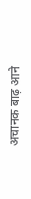अचानक बाढ़ आने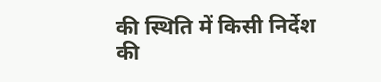की स्थिति में किसी निर्देश की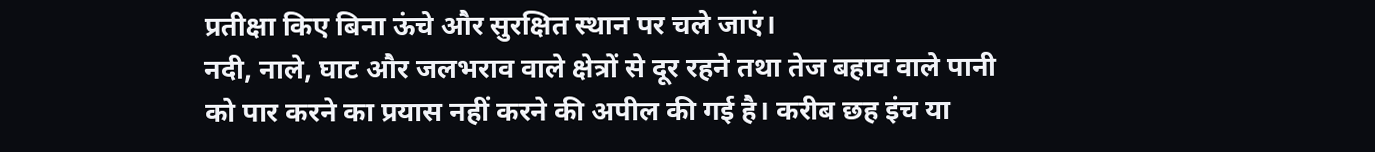प्रतीक्षा किए बिना ऊंचे और सुरक्षित स्थान पर चले जाएं।
नदी, नाले, घाट और जलभराव वाले क्षेत्रों से दूर रहने तथा तेज बहाव वाले पानी को पार करने का प्रयास नहीं करने की अपील की गई है। करीब छह इंच या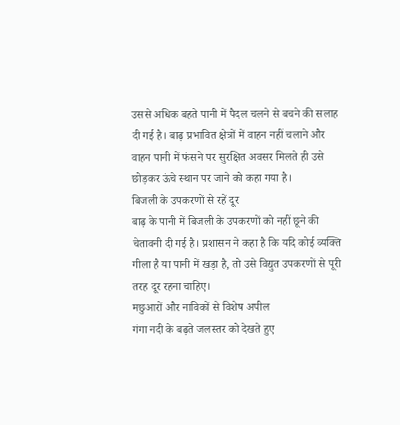उससे अधिक बहते पानी में पैदल चलने से बचने की सलाह दी गई है। बाढ़ प्रभावित क्षेत्रों में वाहन नहीं चलाने और वाहन पानी में फंसने पर सुरक्षित अवसर मिलते ही उसे छोड़कर ऊंचे स्थान पर जाने को कहा गया है।
बिजली के उपकरणों से रहें दूर
बाढ़ के पानी में बिजली के उपकरणों को नहीं छूने की चेतावनी दी गई है। प्रशासन ने कहा है कि यदि कोई व्यक्ति गीला है या पानी में खड़ा है, तो उसे विद्युत उपकरणों से पूरी तरह दूर रहना चाहिए।
मछुआरों और नाविकों से विशेष अपील
गंगा नदी के बढ़ते जलस्तर को देखते हुए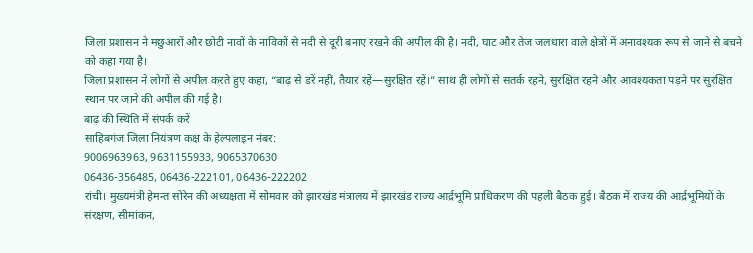जिला प्रशासन ने मछुआरों और छोटी नावों के नाविकों से नदी से दूरी बनाए रखने की अपील की है। नदी, घाट और तेज जलधारा वाले क्षेत्रों में अनावश्यक रूप से जाने से बचने को कहा गया है।
जिला प्रशासन ने लोगों से अपील करते हुए कहा, “बाढ़ से डरें नहीं, तैयार रहें—सुरक्षित रहें।” साथ ही लोगों से सतर्क रहने, सुरक्षित रहने और आवश्यकता पड़ने पर सुरक्षित स्थान पर जाने की अपील की गई है।
बाढ़ की स्थिति में संपर्क करें
साहिबगंज जिला नियंत्रण कक्ष के हेल्पलाइन नंबर:
9006963963, 9631155933, 9065370630
06436-356485, 06436-222101, 06436-222202
रांची। मुख्यमंत्री हेमन्त सोरेन की अध्यक्षता में सोमवार को झारखंड मंत्रालय में झारखंड राज्य आर्द्रभूमि प्राधिकरण की पहली बैठक हुई। बैठक में राज्य की आर्द्रभूमियों के संरक्षण, सीमांकन,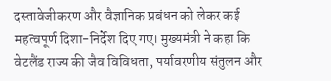दस्तावेजीकरण और वैज्ञानिक प्रबंधन को लेकर कई महत्वपूर्ण दिशा-निर्देश दिए गए। मुख्यमंत्री ने कहा कि वेटलैंड राज्य की जैव विविधता, पर्यावरणीय संतुलन और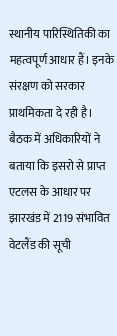स्थानीय पारिस्थितिकी का महत्वपूर्ण आधार हैं। इनके संरक्षण को सरकार प्राथमिकता दे रही है।
बैठक में अधिकारियों ने बताया कि इसरो से प्राप्त एटलस के आधार पर झारखंड में 2119 संभावित वेटलैंड की सूची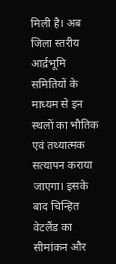मिली है। अब जिला स्तरीय आर्द्रभूमि समितियों के माध्यम से इन स्थलों का भौतिक एवं तथ्यात्मक सत्यापन कराया जाएगा। इसके बाद चिन्हित वेटलैंड का सीमांकन और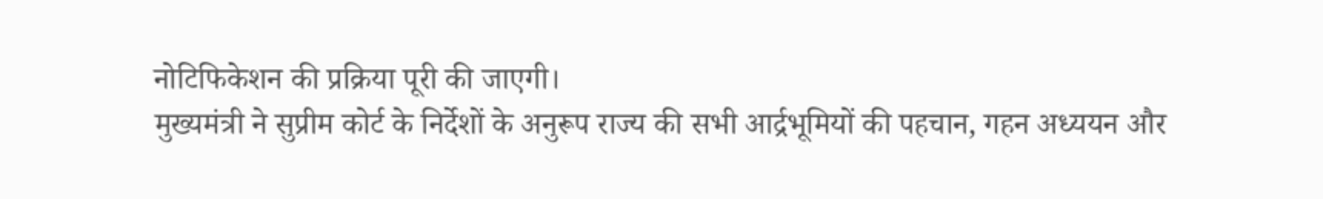नोटिफिकेशन की प्रक्रिया पूरी की जाएगी।
मुख्यमंत्री ने सुप्रीम कोर्ट के निर्देशों के अनुरूप राज्य की सभी आर्द्रभूमियों की पहचान, गहन अध्ययन और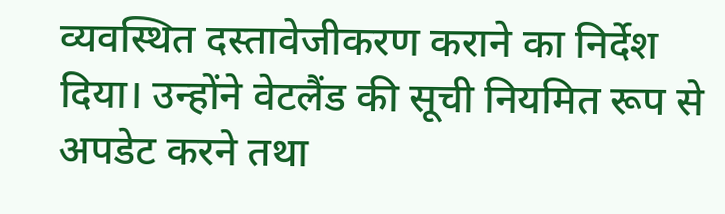व्यवस्थित दस्तावेजीकरण कराने का निर्देश दिया। उन्होंने वेटलैंड की सूची नियमित रूप से अपडेट करने तथा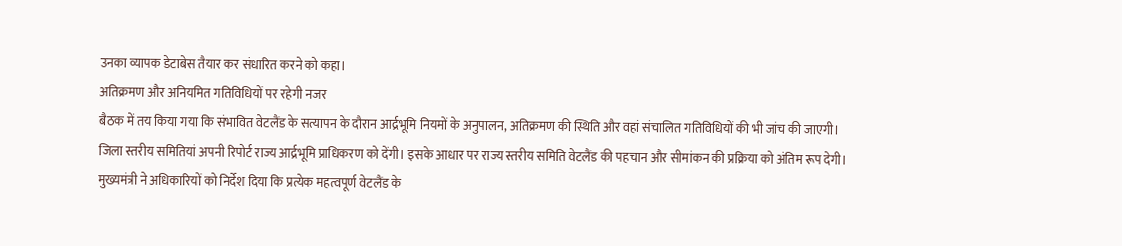उनका व्यापक डेटाबेस तैयार कर संधारित करने को कहा।
अतिक्रमण और अनियमित गतिविधियों पर रहेगी नजर
बैठक में तय किया गया कि संभावित वेटलैंड के सत्यापन के दौरान आर्द्रभूमि नियमों के अनुपालन, अतिक्रमण की स्थिति और वहां संचालित गतिविधियों की भी जांच की जाएगी। जिला स्तरीय समितियां अपनी रिपोर्ट राज्य आर्द्रभूमि प्राधिकरण को देंगी। इसके आधार पर राज्य स्तरीय समिति वेटलैंड की पहचान और सीमांकन की प्रक्रिया को अंतिम रूप देगी।
मुख्यमंत्री ने अधिकारियों को निर्देश दिया कि प्रत्येक महत्वपूर्ण वेटलैंड के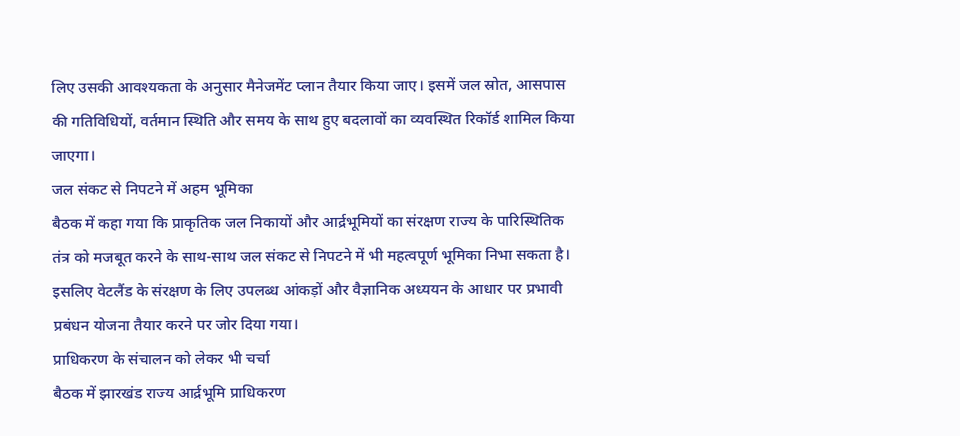लिए उसकी आवश्यकता के अनुसार मैनेजमेंट प्लान तैयार किया जाए। इसमें जल स्रोत, आसपास की गतिविधियों, वर्तमान स्थिति और समय के साथ हुए बदलावों का व्यवस्थित रिकॉर्ड शामिल किया जाएगा।
जल संकट से निपटने में अहम भूमिका
बैठक में कहा गया कि प्राकृतिक जल निकायों और आर्द्रभूमियों का संरक्षण राज्य के पारिस्थितिक तंत्र को मजबूत करने के साथ-साथ जल संकट से निपटने में भी महत्वपूर्ण भूमिका निभा सकता है। इसलिए वेटलैंड के संरक्षण के लिए उपलब्ध आंकड़ों और वैज्ञानिक अध्ययन के आधार पर प्रभावी प्रबंधन योजना तैयार करने पर जोर दिया गया।
प्राधिकरण के संचालन को लेकर भी चर्चा
बैठक में झारखंड राज्य आर्द्रभूमि प्राधिकरण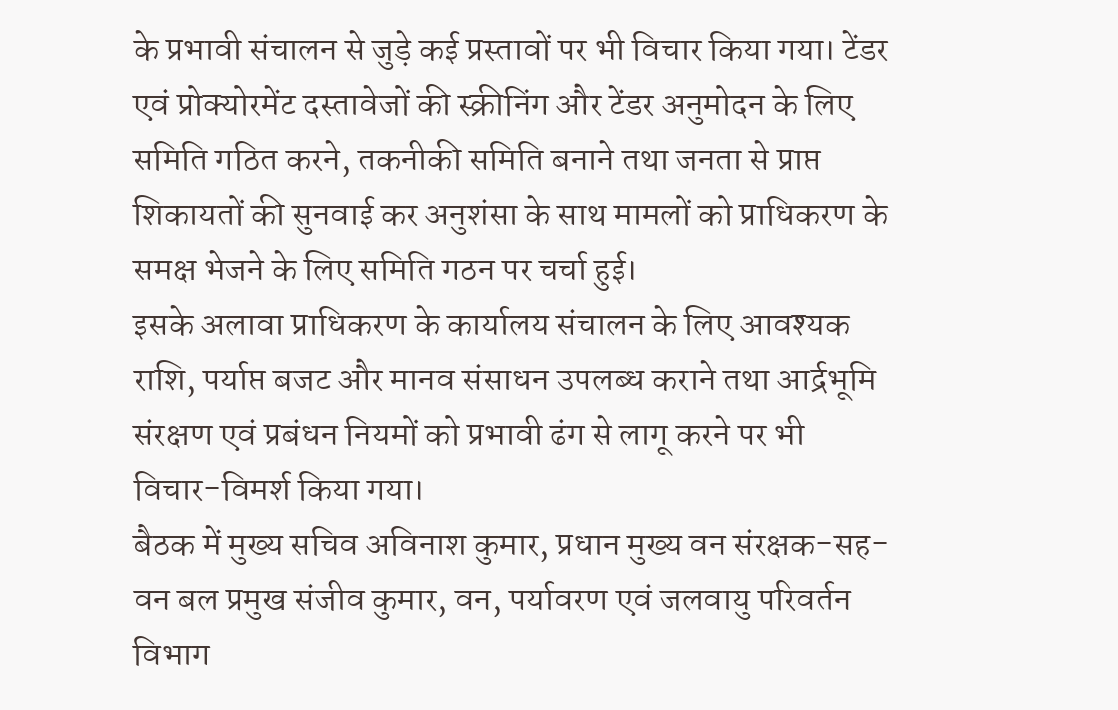के प्रभावी संचालन से जुड़े कई प्रस्तावों पर भी विचार किया गया। टेंडर एवं प्रोक्योरमेंट दस्तावेजों की स्क्रीनिंग और टेंडर अनुमोदन के लिए समिति गठित करने, तकनीकी समिति बनाने तथा जनता से प्राप्त शिकायतों की सुनवाई कर अनुशंसा के साथ मामलों को प्राधिकरण के समक्ष भेजने के लिए समिति गठन पर चर्चा हुई।
इसके अलावा प्राधिकरण के कार्यालय संचालन के लिए आवश्यक राशि, पर्याप्त बजट और मानव संसाधन उपलब्ध कराने तथा आर्द्रभूमि संरक्षण एवं प्रबंधन नियमों को प्रभावी ढंग से लागू करने पर भी विचार-विमर्श किया गया।
बैठक में मुख्य सचिव अविनाश कुमार, प्रधान मुख्य वन संरक्षक-सह-वन बल प्रमुख संजीव कुमार, वन, पर्यावरण एवं जलवायु परिवर्तन विभाग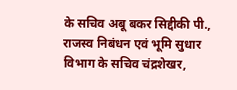के सचिव अबू बकर सिद्दीकी पी., राजस्व निबंधन एवं भूमि सुधार विभाग के सचिव चंद्रशेखर,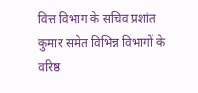वित्त विभाग के सचिव प्रशांत कुमार समेत विभिन्न विभागों के वरिष्ठ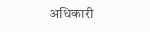अधिकारी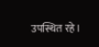उपस्थित रहे।